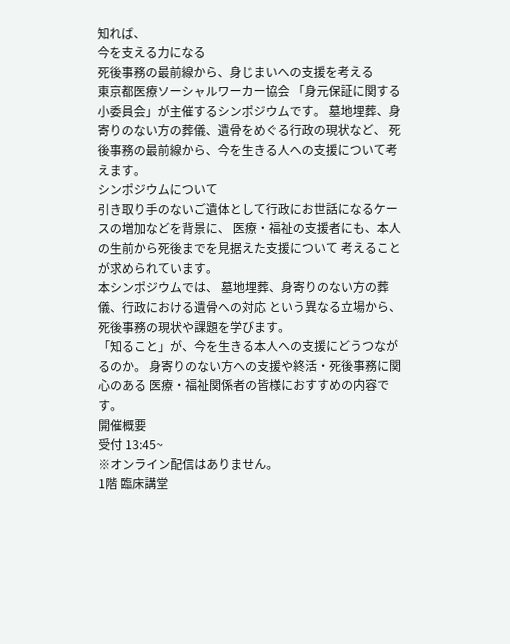知れば、
今を支える力になる
死後事務の最前線から、身じまいへの支援を考える
東京都医療ソーシャルワーカー協会 「身元保証に関する小委員会」が主催するシンポジウムです。 墓地埋葬、身寄りのない方の葬儀、遺骨をめぐる行政の現状など、 死後事務の最前線から、今を生きる人への支援について考えます。
シンポジウムについて
引き取り手のないご遺体として行政にお世話になるケースの増加などを背景に、 医療・福祉の支援者にも、本人の生前から死後までを見据えた支援について 考えることが求められています。
本シンポジウムでは、 墓地埋葬、身寄りのない方の葬儀、行政における遺骨への対応 という異なる立場から、死後事務の現状や課題を学びます。
「知ること」が、今を生きる本人への支援にどうつながるのか。 身寄りのない方への支援や終活・死後事務に関心のある 医療・福祉関係者の皆様におすすめの内容です。
開催概要
受付 13:45~
※オンライン配信はありません。
1階 臨床講堂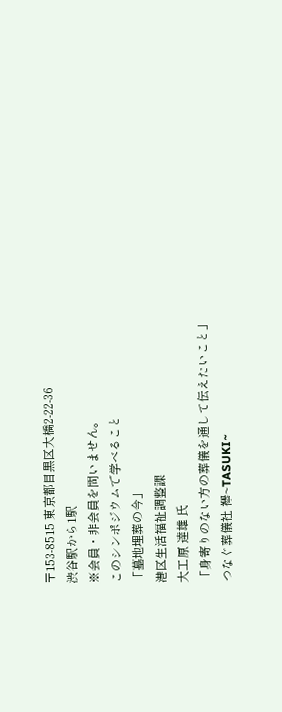〒153-8515 東京都目黒区大橋2-22-36
渋谷駅から1駅
※会員・非会員を問いません。
このシンポジウムで学べること
「墓地埋葬の今」
港区生活福祉調整課
大工原 達雄 氏
「身寄りのない方の葬儀を通して伝えたいこと」
つなぐ葬儀社 襷~TASUKI~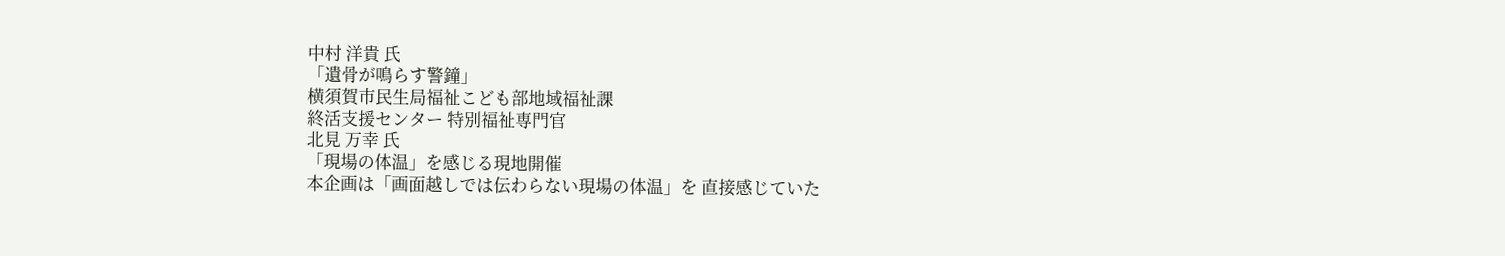中村 洋貴 氏
「遺骨が鳴らす警鐘」
横須賀市民生局福祉こども部地域福祉課
終活支援センター 特別福祉専門官
北見 万幸 氏
「現場の体温」を感じる現地開催
本企画は「画面越しでは伝わらない現場の体温」を 直接感じていた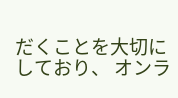だくことを大切にしており、 オンラ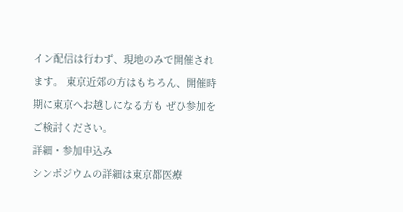イン配信は行わず、現地のみで開催されます。 東京近郊の方はもちろん、開催時期に東京へお越しになる方も ぜひ参加をご検討ください。
詳細・参加申込み
シンポジウムの詳細は東京都医療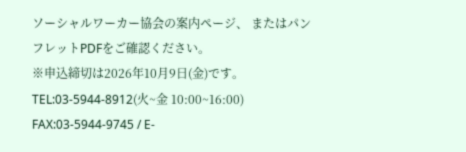ソーシャルワーカー協会の案内ページ、 またはパンフレットPDFをご確認ください。
※申込締切は2026年10月9日(金)です。
TEL:03-5944-8912(火~金 10:00~16:00)
FAX:03-5944-9745 / E-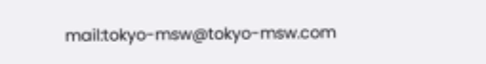mail:tokyo-msw@tokyo-msw.com